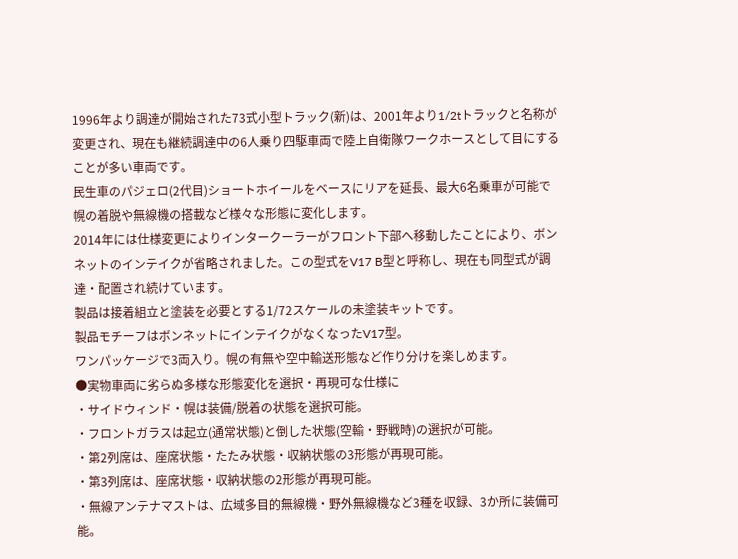1996年より調達が開始された73式小型トラック(新)は、2001年より1/2tトラックと名称が変更され、現在も継続調達中の6人乗り四駆車両で陸上自衛隊ワークホースとして目にすることが多い車両です。
民生車のパジェロ(2代目)ショートホイールをベースにリアを延長、最大6名乗車が可能で幌の着脱や無線機の搭載など様々な形態に変化します。
2014年には仕様変更によりインタークーラーがフロント下部へ移動したことにより、ボンネットのインテイクが省略されました。この型式をV17 B型と呼称し、現在も同型式が調達・配置され続けています。
製品は接着組立と塗装を必要とする1/72スケールの未塗装キットです。
製品モチーフはボンネットにインテイクがなくなったV17型。
ワンパッケージで3両入り。幌の有無や空中輸送形態など作り分けを楽しめます。
●実物車両に劣らぬ多様な形態変化を選択・再現可な仕様に
・サイドウィンド・幌は装備/脱着の状態を選択可能。
・フロントガラスは起立(通常状態)と倒した状態(空輸・野戦時)の選択が可能。
・第2列席は、座席状態・たたみ状態・収納状態の3形態が再現可能。
・第3列席は、座席状態・収納状態の2形態が再現可能。
・無線アンテナマストは、広域多目的無線機・野外無線機など3種を収録、3か所に装備可能。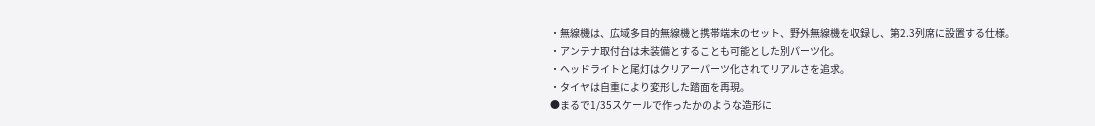・無線機は、広域多目的無線機と携帯端末のセット、野外無線機を収録し、第2.3列席に設置する仕様。
・アンテナ取付台は未装備とすることも可能とした別パーツ化。
・ヘッドライトと尾灯はクリアーパーツ化されてリアルさを追求。
・タイヤは自重により変形した踏面を再現。
●まるで1/35スケールで作ったかのような造形に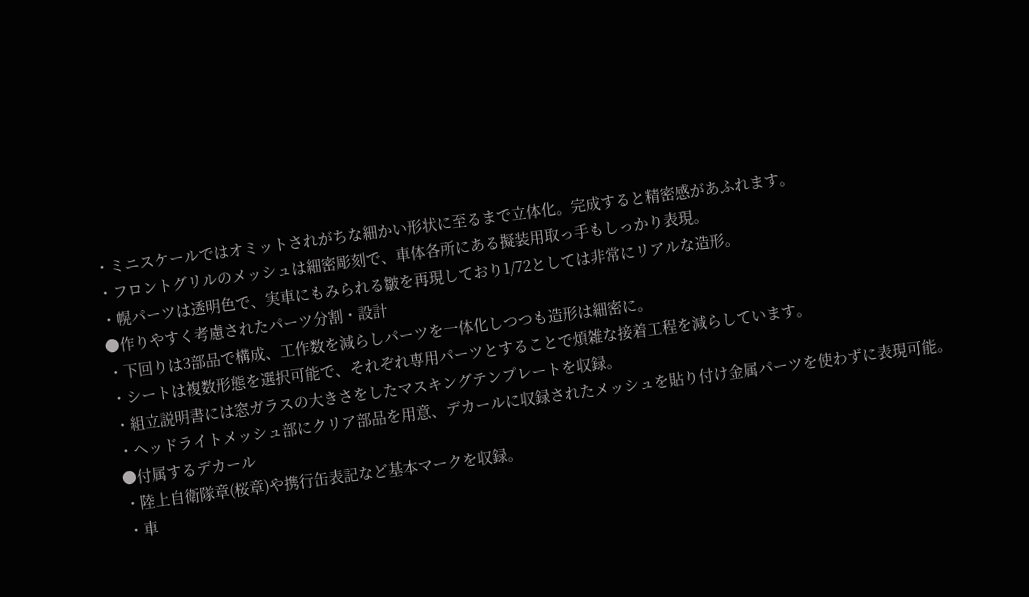・ミニスケールではオミットされがちな細かい形状に至るまで立体化。完成すると精密感があふれます。
・フロントグリルのメッシュは細密彫刻で、車体各所にある擬装用取っ手もしっかり表現。
・幌パーツは透明色で、実車にもみられる皺を再現しており1/72としては非常にリアルな造形。
●作りやすく考慮されたパーツ分割・設計
・下回りは3部品で構成、工作数を減らしパーツを一体化しつつも造形は細密に。
・シートは複数形態を選択可能で、それぞれ専用パーツとすることで煩雑な接着工程を減らしています。
・組立説明書には窓ガラスの大きさをしたマスキングテンプレートを収録。
・ヘッドライトメッシュ部にクリア部品を用意、デカールに収録されたメッシュを貼り付け金属パーツを使わずに表現可能。
●付属するデカール
・陸上自衛隊章(桜章)や携行缶表記など基本マークを収録。
・車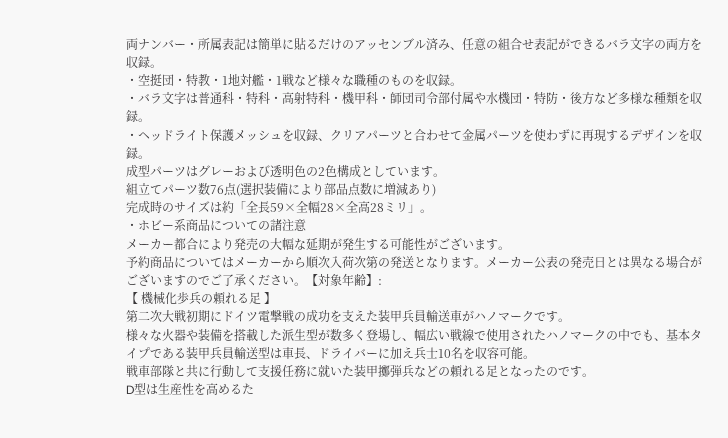両ナンバー・所属表記は簡単に貼るだけのアッセンブル済み、任意の組合せ表記ができるバラ文字の両方を収録。
・空挺団・特教・1地対艦・1戦など様々な職種のものを収録。
・バラ文字は普通科・特科・高射特科・機甲科・師団司令部付属や水機団・特防・後方など多様な種類を収録。
・ヘッドライト保護メッシュを収録、クリアパーツと合わせて金属パーツを使わずに再現するデザインを収録。
成型パーツはグレーおよび透明色の2色構成としています。
組立てパーツ数76点(選択装備により部品点数に増減あり)
完成時のサイズは約「全長59×全幅28×全高28ミリ」。
・ホビー系商品についての諸注意
メーカー都合により発売の大幅な延期が発生する可能性がございます。
予約商品についてはメーカーから順次入荷次第の発送となります。メーカー公表の発売日とは異なる場合がございますのでご了承ください。【対象年齢】:
【 機械化歩兵の頼れる足 】
第二次大戦初期にドイツ電撃戦の成功を支えた装甲兵員輸送車がハノマークです。
様々な火器や装備を搭載した派生型が数多く登場し、幅広い戦線で使用されたハノマークの中でも、基本タイプである装甲兵員輸送型は車長、ドライバーに加え兵士10名を収容可能。
戦車部隊と共に行動して支援任務に就いた装甲擲弾兵などの頼れる足となったのです。
D型は生産性を高めるた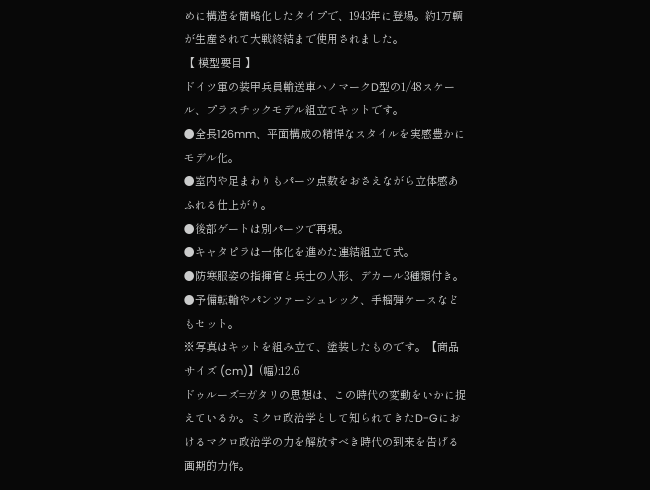めに構造を簡略化したタイプで、1943年に登場。約1万輌が生産されて大戦終結まで使用されました。
【 模型要目 】
ドイツ軍の装甲兵員輸送車ハノマークD型の1/48スケール、プラスチックモデル組立てキットです。
●全長126mm、平面構成の精悍なスタイルを実感豊かにモデル化。
●室内や足まわりもパーツ点数をおさえながら立体感あふれる仕上がり。
●後部ゲートは別パーツで再現。
●キャタピラは一体化を進めた連結組立て式。
●防寒服姿の指揮官と兵士の人形、デカール3種類付き。
●予備転輪やパンツァーシュレック、手榴弾ケースなどもセット。
※写真はキットを組み立て、塗装したものです。【商品サイズ (cm)】(幅):12.6
ドゥルーズ=ガタリの思想は、この時代の変動をいかに捉えているか。ミクロ政治学として知られてきたD-Gにおけるマクロ政治学の力を解放すべき時代の到来を告げる画期的力作。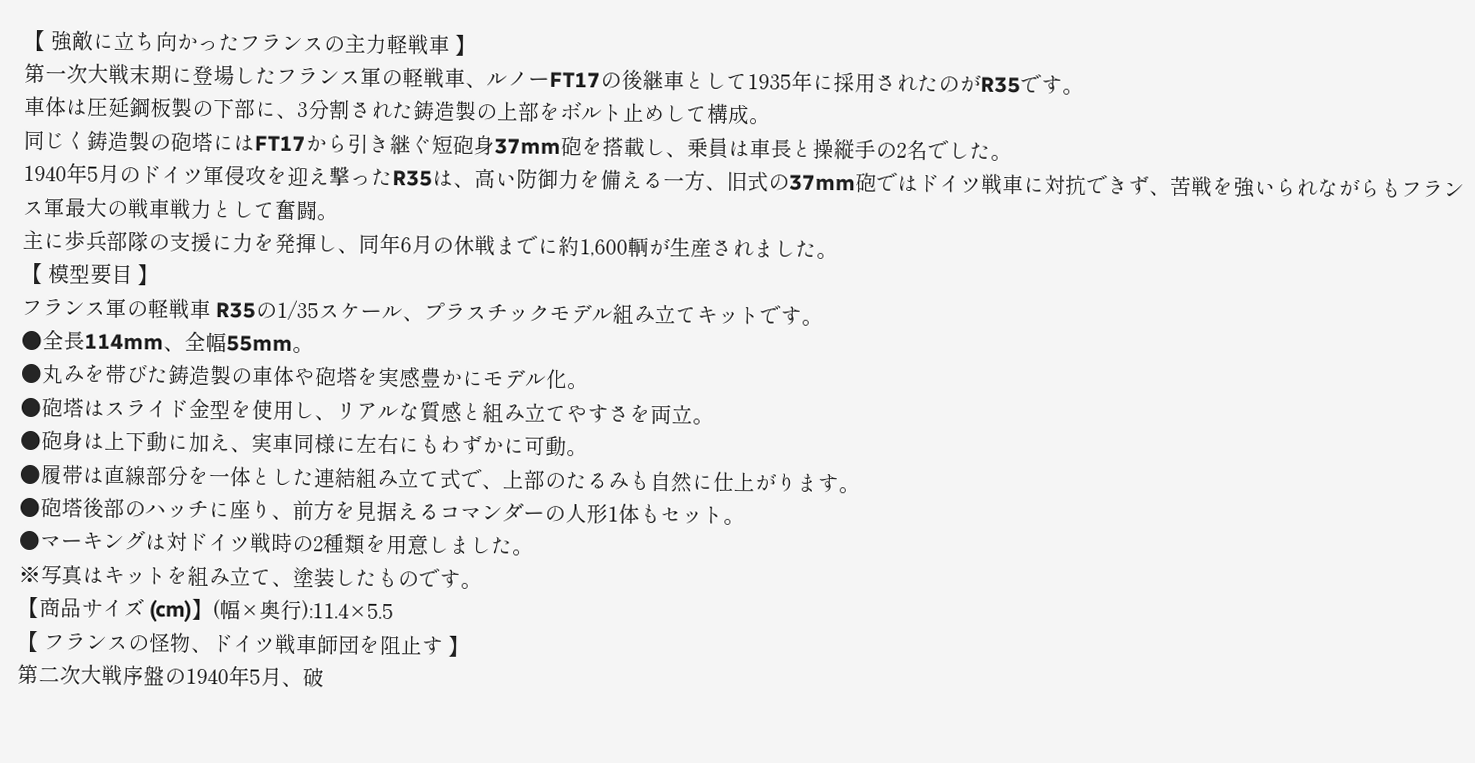【 強敵に立ち向かったフランスの主力軽戦車 】
第一次大戦末期に登場したフランス軍の軽戦車、ルノーFT17の後継車として1935年に採用されたのがR35です。
車体は圧延鋼板製の下部に、3分割された鋳造製の上部をボルト止めして構成。
同じく鋳造製の砲塔にはFT17から引き継ぐ短砲身37mm砲を搭載し、乗員は車長と操縦手の2名でした。
1940年5月のドイツ軍侵攻を迎え撃ったR35は、高い防御力を備える一方、旧式の37mm砲ではドイツ戦車に対抗できず、苦戦を強いられながらもフランス軍最大の戦車戦力として奮闘。
主に歩兵部隊の支援に力を発揮し、同年6月の休戦までに約1,600輌が生産されました。
【 模型要目 】
フランス軍の軽戦車 R35の1/35スケール、プラスチックモデル組み立てキットです。
●全長114mm、全幅55mm。
●丸みを帯びた鋳造製の車体や砲塔を実感豊かにモデル化。
●砲塔はスライド金型を使用し、リアルな質感と組み立てやすさを両立。
●砲身は上下動に加え、実車同様に左右にもわずかに可動。
●履帯は直線部分を一体とした連結組み立て式で、上部のたるみも自然に仕上がります。
●砲塔後部のハッチに座り、前方を見据えるコマンダーの人形1体もセット。
●マーキングは対ドイツ戦時の2種類を用意しました。
※写真はキットを組み立て、塗装したものです。
【商品サイズ (cm)】(幅×奥行):11.4×5.5
【 フランスの怪物、ドイツ戦車師団を阻止す 】
第二次大戦序盤の1940年5月、破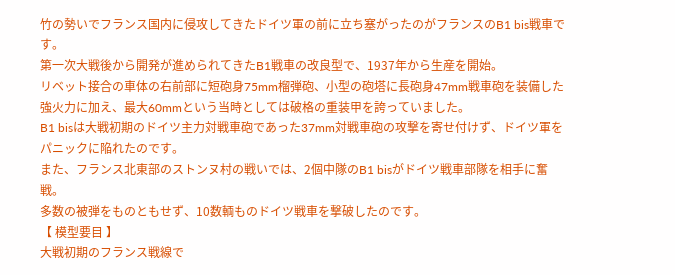竹の勢いでフランス国内に侵攻してきたドイツ軍の前に立ち塞がったのがフランスのB1 bis戦車です。
第一次大戦後から開発が進められてきたB1戦車の改良型で、1937年から生産を開始。
リベット接合の車体の右前部に短砲身75mm榴弾砲、小型の砲塔に長砲身47mm戦車砲を装備した強火力に加え、最大60mmという当時としては破格の重装甲を誇っていました。
B1 bisは大戦初期のドイツ主力対戦車砲であった37mm対戦車砲の攻撃を寄せ付けず、ドイツ軍をパニックに陥れたのです。
また、フランス北東部のストンヌ村の戦いでは、2個中隊のB1 bisがドイツ戦車部隊を相手に奮戦。
多数の被弾をものともせず、10数輌ものドイツ戦車を撃破したのです。
【 模型要目 】
大戦初期のフランス戦線で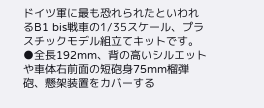ドイツ軍に最も恐れられたといわれるB1 bis戦車の1/35スケール、プラスチックモデル組立てキットです。
●全長192mm、背の高いシルエットや車体右前面の短砲身75mm榴弾砲、懸架装置をカバーする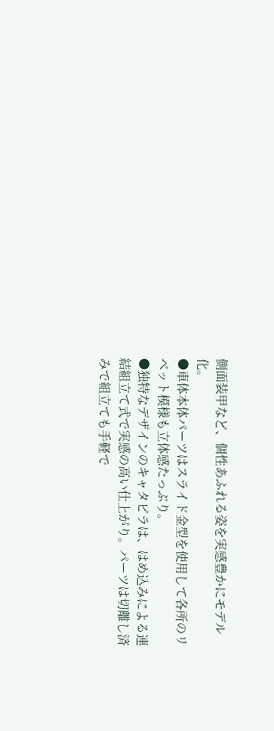側面装甲など、個性あふれる姿を実感豊かにモデル化。
●車体本体パーツはスライド金型を使用して各所のリベット模様も立体感たっぷり。
●独特なデザインのキャタピラは、はめ込みによる連結組立て式で実感の高い仕上がり。パーツは切離し済みで組立ても手軽で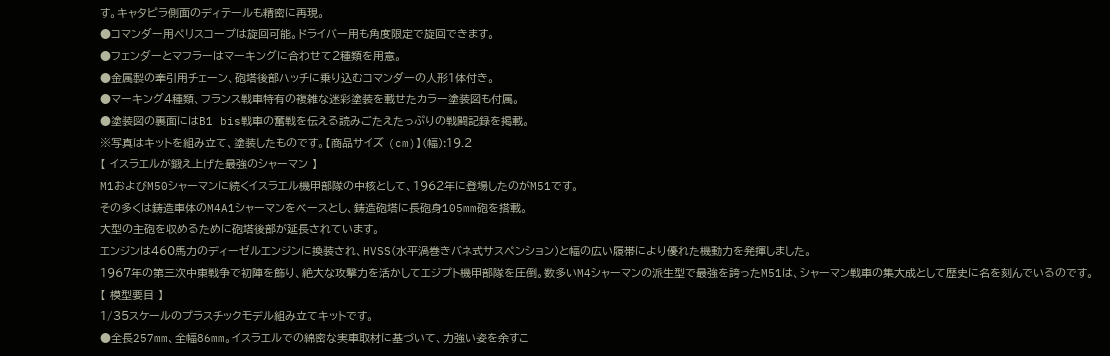す。キャタピラ側面のディテールも精密に再現。
●コマンダー用ペリスコープは旋回可能。ドライバー用も角度限定で旋回できます。
●フェンダーとマフラーはマーキングに合わせて2種類を用意。
●金属製の牽引用チェーン、砲塔後部ハッチに乗り込むコマンダーの人形1体付き。
●マーキング4種類、フランス戦車特有の複雑な迷彩塗装を載せたカラー塗装図も付属。
●塗装図の裏面にはB1 bis戦車の奮戦を伝える読みごたえたっぷりの戦闘記録を掲載。
※写真はキットを組み立て、塗装したものです。【商品サイズ (cm)】(幅):19.2
【 イスラエルが鍛え上げた最強のシャーマン 】
M1およびM50シャーマンに続くイスラエル機甲部隊の中核として、1962年に登場したのがM51です。
その多くは鋳造車体のM4A1シャーマンをベースとし、鋳造砲塔に長砲身105mm砲を搭載。
大型の主砲を収めるために砲塔後部が延長されています。
エンジンは460馬力のディーゼルエンジンに換装され、HVSS(水平渦巻きバネ式サスペンション)と幅の広い履帯により優れた機動力を発揮しました。
1967年の第三次中東戦争で初陣を飾り、絶大な攻撃力を活かしてエジプト機甲部隊を圧倒。数多いM4シャーマンの派生型で最強を誇ったM51は、シャーマン戦車の集大成として歴史に名を刻んでいるのです。
【 模型要目 】
1/35スケールのプラスチックモデル組み立てキットです。
●全長257mm、全幅86mm。イスラエルでの綿密な実車取材に基づいて、力強い姿を余すこ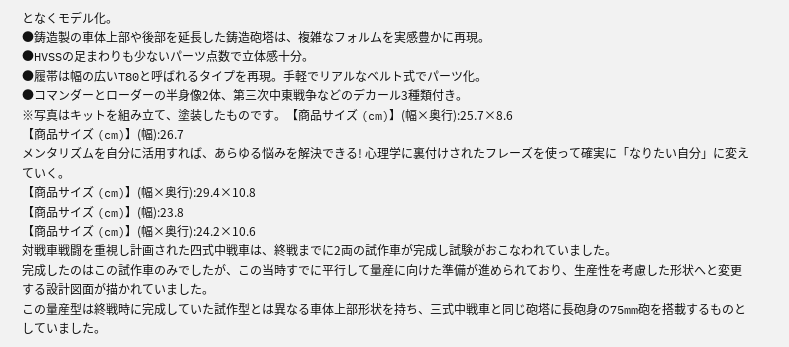となくモデル化。
●鋳造製の車体上部や後部を延長した鋳造砲塔は、複雑なフォルムを実感豊かに再現。
●HVSSの足まわりも少ないパーツ点数で立体感十分。
●履帯は幅の広いT80と呼ばれるタイプを再現。手軽でリアルなベルト式でパーツ化。
●コマンダーとローダーの半身像2体、第三次中東戦争などのデカール3種類付き。
※写真はキットを組み立て、塗装したものです。【商品サイズ (cm)】(幅×奥行):25.7×8.6
【商品サイズ (cm)】(幅):26.7
メンタリズムを自分に活用すれば、あらゆる悩みを解決できる! 心理学に裏付けされたフレーズを使って確実に「なりたい自分」に変えていく。
【商品サイズ (cm)】(幅×奥行):29.4×10.8
【商品サイズ (cm)】(幅):23.8
【商品サイズ (cm)】(幅×奥行):24.2×10.6
対戦車戦闘を重視し計画された四式中戦車は、終戦までに2両の試作車が完成し試験がおこなわれていました。
完成したのはこの試作車のみでしたが、この当時すでに平行して量産に向けた準備が進められており、生産性を考慮した形状へと変更する設計図面が描かれていました。
この量産型は終戦時に完成していた試作型とは異なる車体上部形状を持ち、三式中戦車と同じ砲塔に長砲身の75mm砲を搭載するものとしていました。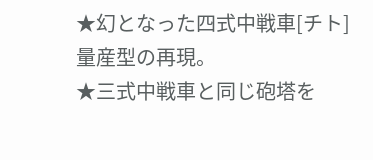★幻となった四式中戦車[チト]量産型の再現。
★三式中戦車と同じ砲塔を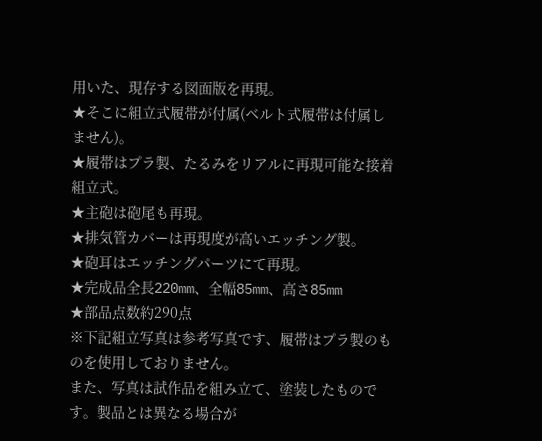用いた、現存する図面版を再現。
★そこに組立式履帯が付属(ベルト式履帯は付属しません)。
★履帯はプラ製、たるみをリアルに再現可能な接着組立式。
★主砲は砲尾も再現。
★排気管カバーは再現度が高いエッチング製。
★砲耳はエッチングパーツにて再現。
★完成品全長220mm、全幅85mm、高さ85mm
★部品点数約290点
※下記組立写真は参考写真です、履帯はプラ製のものを使用しておりません。
また、写真は試作品を組み立て、塗装したものです。製品とは異なる場合が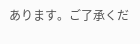あります。ご了承くだ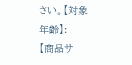さい。【対象年齢】:
【商品サ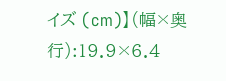イズ (cm)】(幅×奥行):19.9×6.4